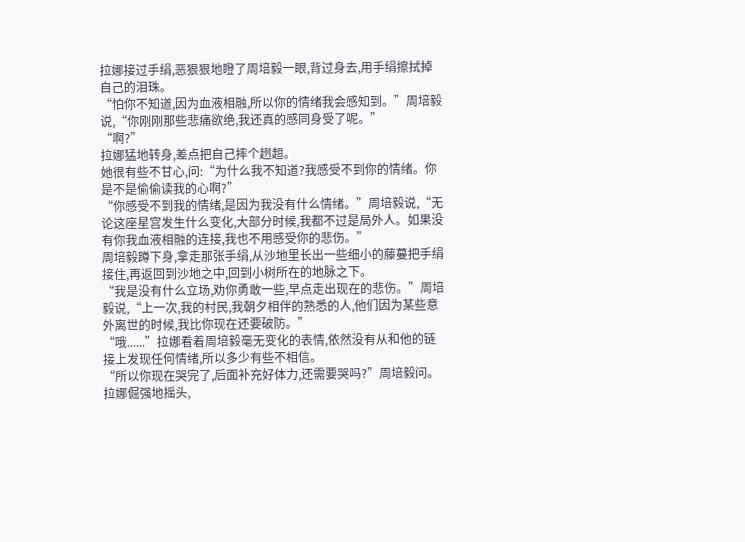拉娜接过手绢,恶狠狠地瞪了周培毅一眼,背过身去,用手绢擦拭掉自己的泪珠。
“怕你不知道,因为血液相融,所以你的情绪我会感知到。”周培毅说,“你刚刚那些悲痛欲绝,我还真的感同身受了呢。”
“啊?”
拉娜猛地转身,差点把自己摔个趔趄。
她很有些不甘心,问:“为什么我不知道?我感受不到你的情绪。你是不是偷偷读我的心啊?”
“你感受不到我的情绪,是因为我没有什么情绪。”周培毅说,“无论这座星宫发生什么变化,大部分时候,我都不过是局外人。如果没有你我血液相融的连接,我也不用感受你的悲伤。”
周培毅蹲下身,拿走那张手绢,从沙地里长出一些细小的藤蔓把手绢接住,再返回到沙地之中,回到小树所在的地脉之下。
“我是没有什么立场,劝你勇敢一些,早点走出现在的悲伤。”周培毅说,“上一次,我的村民,我朝夕相伴的熟悉的人,他们因为某些意外离世的时候,我比你现在还要破防。”
“哦......”拉娜看着周培毅毫无变化的表情,依然没有从和他的链接上发现任何情绪,所以多少有些不相信。
“所以你现在哭完了,后面补充好体力,还需要哭吗?”周培毅问。
拉娜倔强地摇头,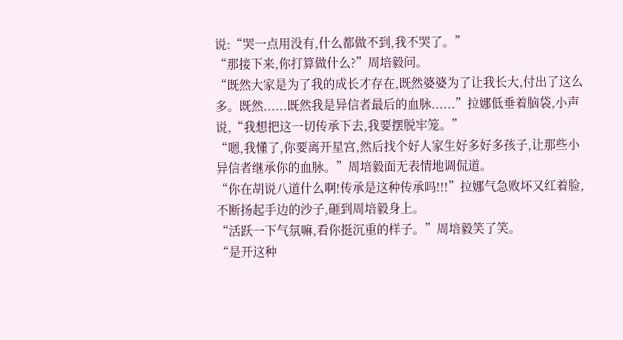说:“哭一点用没有,什么都做不到,我不哭了。”
“那接下来,你打算做什么?”周培毅问。
“既然大家是为了我的成长才存在,既然婆婆为了让我长大,付出了这么多。既然......既然我是异信者最后的血脉......”拉娜低垂着脑袋,小声说,“我想把这一切传承下去,我要摆脱牢笼。”
“嗯,我懂了,你要离开星宫,然后找个好人家生好多好多孩子,让那些小异信者继承你的血脉。”周培毅面无表情地调侃道。
“你在胡说八道什么啊!传承是这种传承吗!!!”拉娜气急败坏又红着脸,不断扬起手边的沙子,砸到周培毅身上。
“活跃一下气氛嘛,看你挺沉重的样子。”周培毅笑了笑。
“是开这种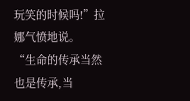玩笑的时候吗!”拉娜气愤地说。
“生命的传承当然也是传承,当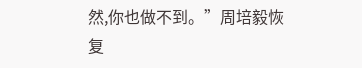然,你也做不到。”周培毅恢复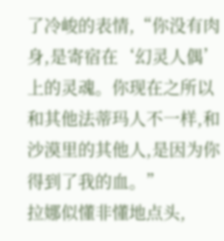了冷峻的表情,“你没有肉身,是寄宿在‘幻灵人偶’上的灵魂。你现在之所以和其他法蒂玛人不一样,和沙漠里的其他人,是因为你得到了我的血。”
拉娜似懂非懂地点头,